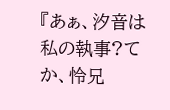『あぁ、汐音は私の執事?てか、怜兄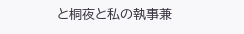と桐夜と私の執事兼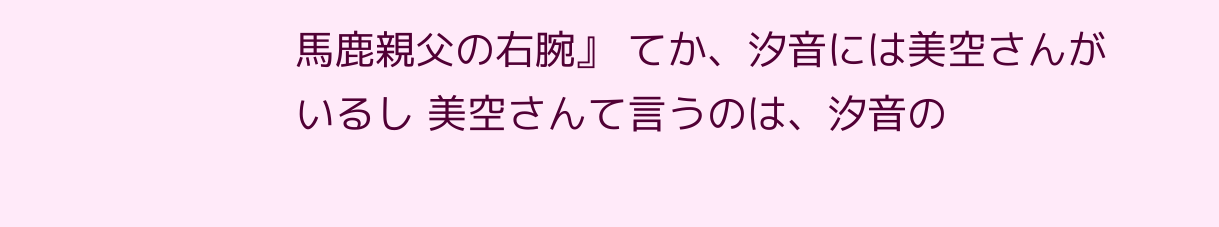馬鹿親父の右腕』 てか、汐音には美空さんがいるし 美空さんて言うのは、汐音の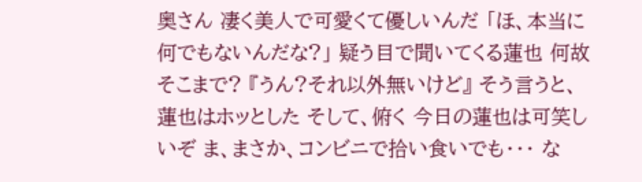奥さん 凄く美人で可愛くて優しいんだ 「ほ、本当に何でもないんだな?」 疑う目で聞いてくる蓮也 何故そこまで? 『うん?それ以外無いけど』 そう言うと、蓮也はホッとした そして、俯く 今日の蓮也は可笑しいぞ ま、まさか、コンビニで拾い食いでも・・・ な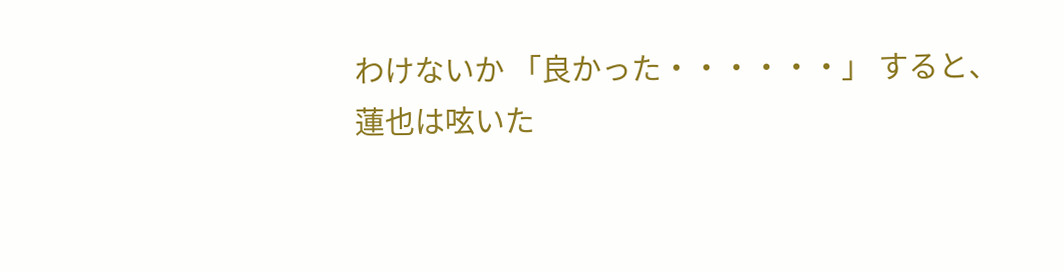わけないか 「良かった・・・・・・」 すると、蓮也は呟いた